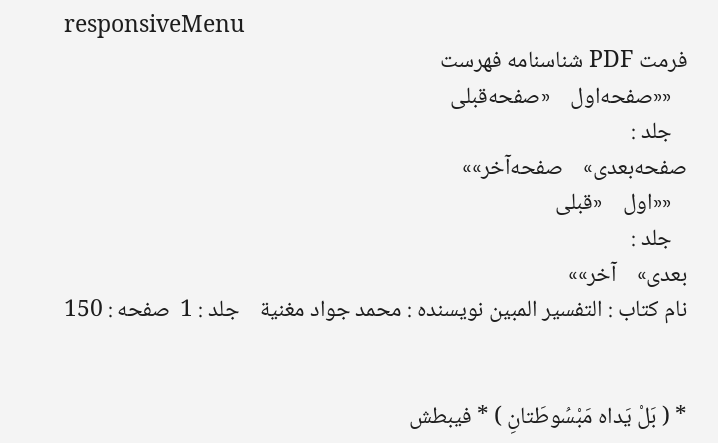responsiveMenu
فرمت PDF شناسنامه فهرست
   ««صفحه‌اول    «صفحه‌قبلی
   جلد :
صفحه‌بعدی»    صفحه‌آخر»»
   ««اول    «قبلی
   جلد :
بعدی»    آخر»»
نام کتاب : التفسير المبين نویسنده : محمد جواد مغنية    جلد : 1  صفحه : 150


* ( بَلْ يَداه مَبْسُوطَتانِ ) * فيبطش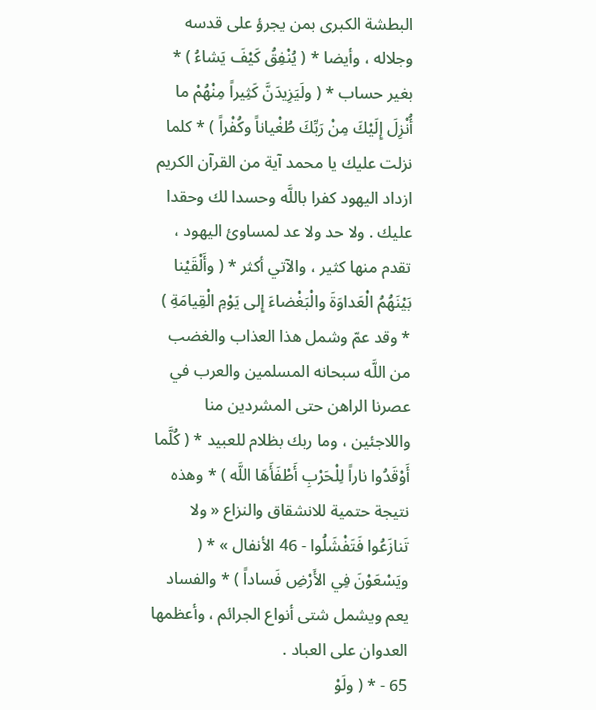البطشة الكبرى بمن يجرؤ على قدسه وجلاله ، وأيضا * ( يُنْفِقُ كَيْفَ يَشاءُ ) * بغير حساب * ( ولَيَزِيدَنَّ كَثِيراً مِنْهُمْ ما أُنْزِلَ إِلَيْكَ مِنْ رَبِّكَ طُغْياناً وكُفْراً ) * كلما نزلت عليك يا محمد آية من القرآن الكريم ازداد اليهود كفرا باللَّه وحسدا لك وحقدا عليك . ولا حد ولا عد لمساوئ اليهود ، تقدم منها كثير ، والآتي أكثر * ( وأَلْقَيْنا بَيْنَهُمُ الْعَداوَةَ والْبَغْضاءَ إِلى يَوْمِ الْقِيامَةِ ) * وقد عمّ وشمل هذا العذاب والغضب من اللَّه سبحانه المسلمين والعرب في عصرنا الراهن حتى المشردين منا واللاجئين ، وما ربك بظلام للعبيد * ( كُلَّما أَوْقَدُوا ناراً لِلْحَرْبِ أَطْفَأَهَا اللَّه ) * وهذه نتيجة حتمية للانشقاق والنزاع « ولا تَنازَعُوا فَتَفْشَلُوا - 46 الأنفال » * ( ويَسْعَوْنَ فِي الأَرْضِ فَساداً ) * والفساد يعم ويشمل شتى أنواع الجرائم ، وأعظمها العدوان على العباد .
65 - * ( ولَوْ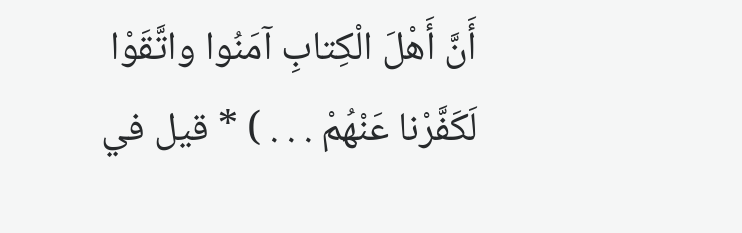أَنَّ أَهْلَ الْكِتابِ آمَنُوا واتَّقَوْا لَكَفَّرْنا عَنْهُمْ . . . ) * قيل في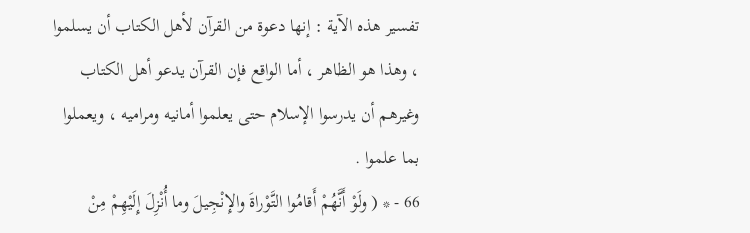تفسير هذه الآية : إنها دعوة من القرآن لأهل الكتاب أن يسلموا ، وهذا هو الظاهر ، أما الواقع فإن القرآن يدعو أهل الكتاب وغيرهم أن يدرسوا الإسلام حتى يعلموا أمانيه ومراميه ، ويعملوا بما علموا .
66 - * ( ولَوْ أَنَّهُمْ أَقامُوا التَّوْراةَ والإِنْجِيلَ وما أُنْزِلَ إِلَيْهِمْ مِنْ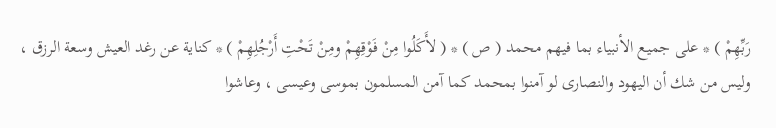رَبِّهِمْ ) * على جميع الأنبياء بما فيهم محمد ( ص ) * ( لأَكَلُوا مِنْ فَوْقِهِمْ ومِنْ تَحْتِ أَرْجُلِهِمْ ) * كناية عن رغد العيش وسعة الرزق ، وليس من شك أن اليهود والنصارى لو آمنوا بمحمد كما آمن المسلمون بموسى وعيسى ، وعاشوا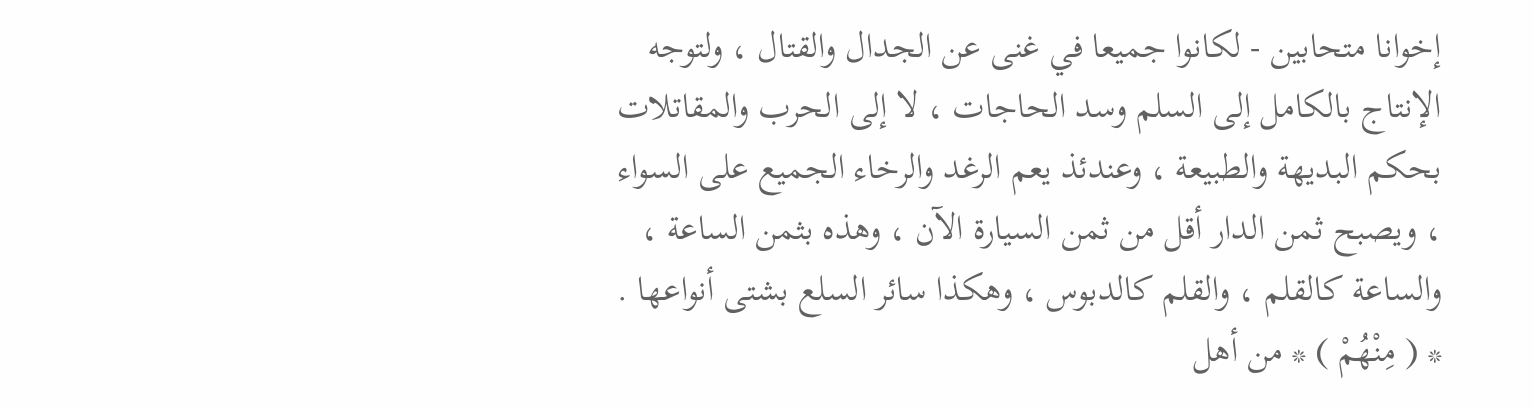إخوانا متحابين - لكانوا جميعا في غنى عن الجدال والقتال ، ولتوجه الإنتاج بالكامل إلى السلم وسد الحاجات ، لا إلى الحرب والمقاتلات بحكم البديهة والطبيعة ، وعندئذ يعم الرغد والرخاء الجميع على السواء ، ويصبح ثمن الدار أقل من ثمن السيارة الآن ، وهذه بثمن الساعة ، والساعة كالقلم ، والقلم كالدبوس ، وهكذا سائر السلع بشتى أنواعها .
* ( مِنْهُمْ ) * من أهل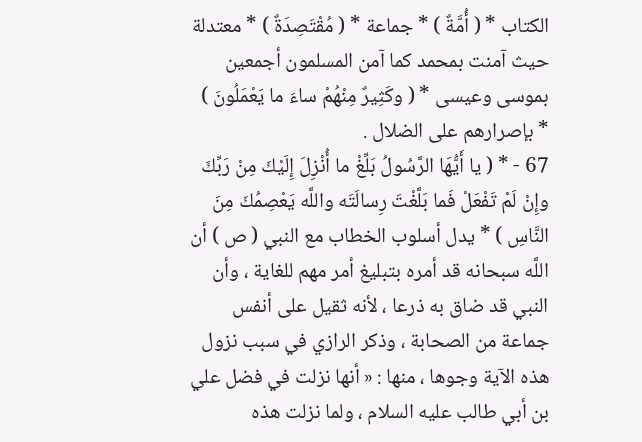الكتاب * ( أُمَّةٌ ) * جماعة * ( مُقْتَصِدَةٌ ) * معتدلة حيث آمنت بمحمد كما آمن المسلمون أجمعين بموسى وعيسى * ( وكَثِيرٌ مِنْهُمْ ساءَ ما يَعْمَلُونَ ) * بإصرارهم على الضلال .
67 - * ( يا أَيُّهَا الرَّسُولُ بَلِّغْ ما أُنْزِلَ إِلَيْكَ مِنْ رَبِّكَ وإِنْ لَمْ تَفْعَلْ فَما بَلَّغْتَ رِسالَتَه واللَّه يَعْصِمُكَ مِنَ النَّاسِ ) * يدل أسلوب الخطاب مع النبي ( ص ) أن اللَّه سبحانه قد أمره بتبليغ أمر مهم للغاية ، وأن النبي قد ضاق به ذرعا ، لأنه ثقيل على أنفس جماعة من الصحابة ، وذكر الرازي في سبب نزول هذه الآية وجوها ، منها : « أنها نزلت في فضل علي بن أبي طالب عليه السلام ، ولما نزلت هذه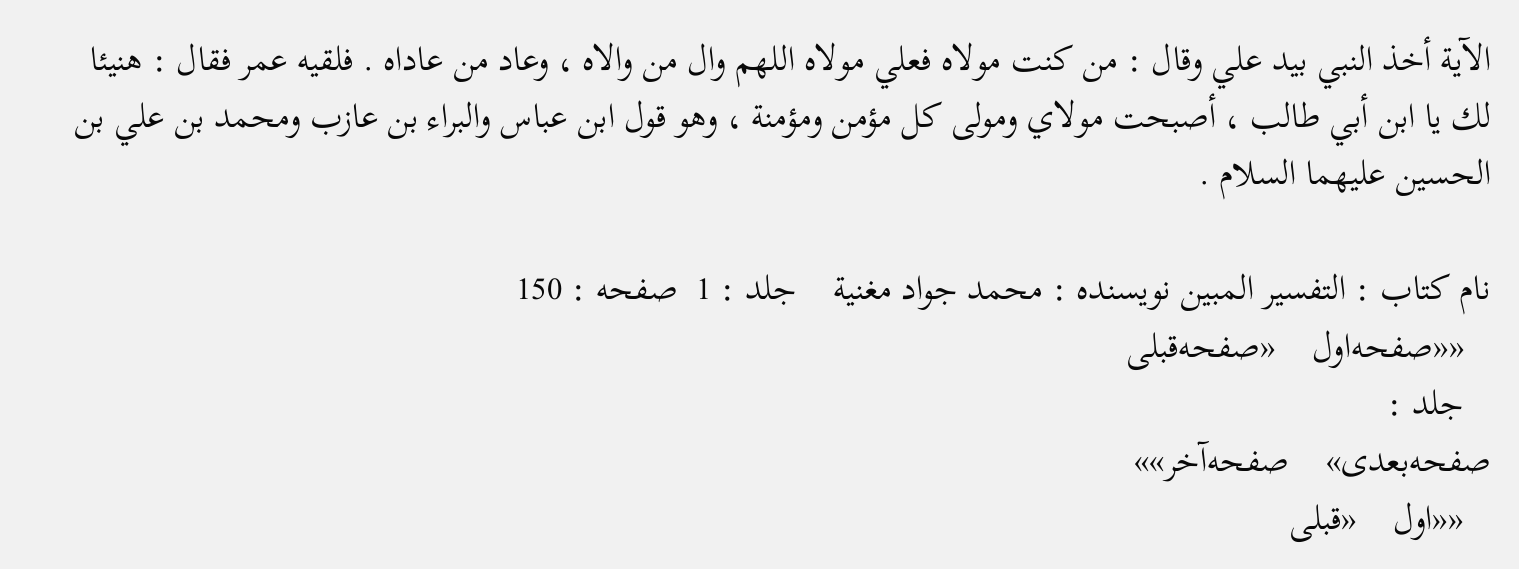الآية أخذ النبي بيد علي وقال : من كنت مولاه فعلي مولاه اللهم وال من والاه ، وعاد من عاداه . فلقيه عمر فقال : هنيئا لك يا ابن أبي طالب ، أصبحت مولاي ومولى كل مؤمن ومؤمنة ، وهو قول ابن عباس والبراء بن عازب ومحمد بن علي بن الحسين عليهما السلام .

نام کتاب : التفسير المبين نویسنده : محمد جواد مغنية    جلد : 1  صفحه : 150
   ««صفحه‌اول    «صفحه‌قبلی
   جلد :
صفحه‌بعدی»    صفحه‌آخر»»
   ««اول    «قبلی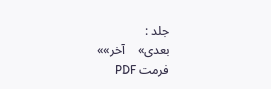جلد :
بعدی»    آخر»»
فرمت PDF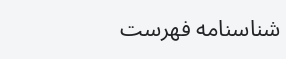شناسنامه فهرست